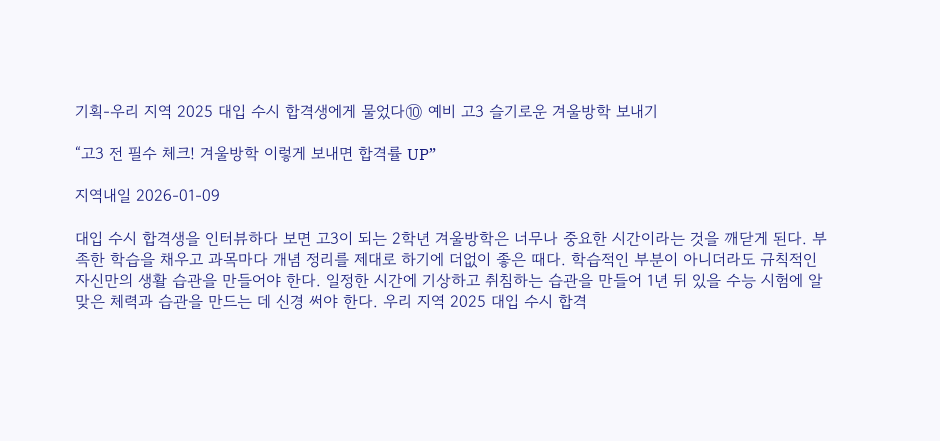기획-우리 지역 2025 대입 수시 합격생에게 물었다⑩ 예비 고3 슬기로운 겨울방학 보내기

“고3 전 필수 체크! 겨울방학 이렇게 보내면 합격률 UP”

지역내일 2026-01-09

대입 수시 합격생을 인터뷰하다 보면 고3이 되는 2학년 겨울방학은 너무나 중요한 시간이라는 것을 깨닫게 된다. 부족한 학습을 채우고 과목마다 개념 정리를 제대로 하기에 더없이 좋은 때다. 학습적인 부분이 아니더라도 규칙적인 자신만의 생활 습관을 만들어야 한다. 일정한 시간에 기상하고 취침하는 습관을 만들어 1년 뒤 있을 수능 시험에 알맞은 체력과 습관을 만드는 데 신경 써야 한다. 우리 지역 2025 대입 수시 합격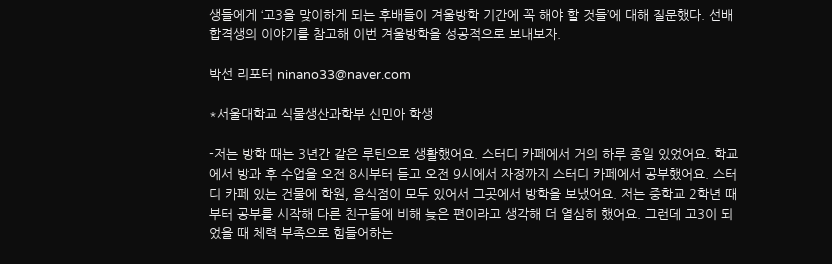생들에게 ‘고3을 맞이하게 되는 후배들이 겨울방학 기간에 꼭 해야 할 것들’에 대해 질문했다. 선배 합격생의 이야기를 참고해 이번 겨울방학을 성공적으로 보내보자.

박선 리포터 ninano33@naver.com

*서울대학교 식물생산과학부 신민아 학생

-저는 방학 때는 3년간 같은 루틴으로 생활했어요. 스터디 카페에서 거의 하루 종일 있었어요. 학교에서 방과 후 수업을 오전 8시부터 듣고 오전 9시에서 자정까지 스터디 카페에서 공부했어요. 스터디 카페 있는 건물에 학원, 음식점이 모두 있어서 그곳에서 방학을 보냈어요. 저는 중학교 2학년 때부터 공부를 시작해 다른 친구들에 비해 늦은 편이라고 생각해 더 열심히 했어요. 그런데 고3이 되었을 때 체력 부족으로 힘들어하는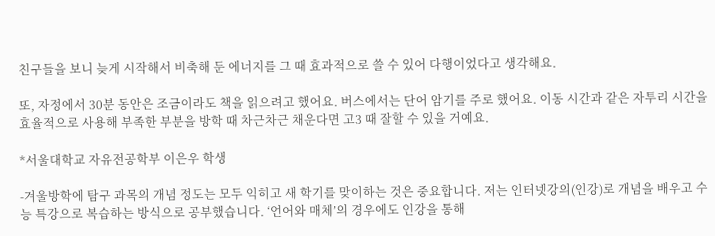친구들을 보니 늦게 시작해서 비축해 둔 에너지를 그 때 효과적으로 쓸 수 있어 다행이었다고 생각해요.

또, 자정에서 30분 동안은 조금이라도 책을 읽으려고 했어요. 버스에서는 단어 암기를 주로 했어요. 이동 시간과 같은 자투리 시간을 효율적으로 사용해 부족한 부분을 방학 때 차근차근 채운다면 고3 때 잘할 수 있을 거예요.

*서울대학교 자유전공학부 이은우 학생

-겨울방학에 탐구 과목의 개념 정도는 모두 익히고 새 학기를 맞이하는 것은 중요합니다. 저는 인터넷강의(인강)로 개념을 배우고 수능 특강으로 복습하는 방식으로 공부했습니다. ‘언어와 매체’의 경우에도 인강을 통해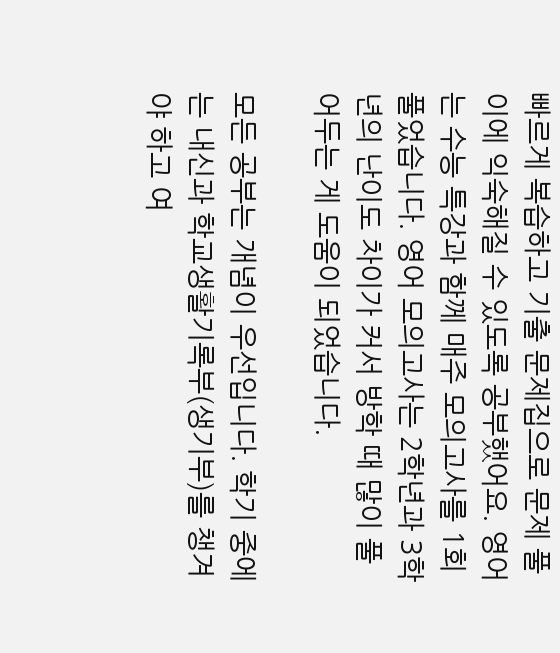빠르게 복습하고 기출 문제집으로 문제 풀이에 익숙해질 수 있도록 공부했어요. 영어는 수능 특강과 함께 매주 모의고사를 1회 풀었습니다. 영어 모의고사는 2학년과 3학년의 난이도 차이가 커서 방학 때 많이 풀어두는 게 도움이 되었습니다.

모든 공부는 개념이 우선입니다. 학기 중에는 내신과 학교생활기록부(생기부)를 챙겨야 하고 여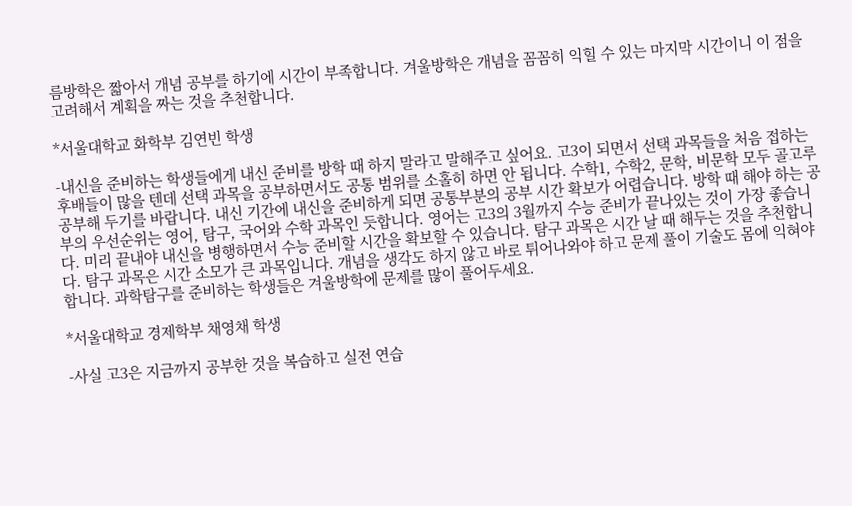름방학은 짧아서 개념 공부를 하기에 시간이 부족합니다. 겨울방학은 개념을 꼼꼼히 익힐 수 있는 마지막 시간이니 이 점을 고려해서 계획을 짜는 것을 추천합니다.

*서울대학교 화학부 김연빈 학생

-내신을 준비하는 학생들에게 내신 준비를 방학 때 하지 말라고 말해주고 싶어요. 고3이 되면서 선택 과목들을 처음 접하는 후배들이 많을 텐데 선택 과목을 공부하면서도 공통 범위를 소홀히 하면 안 됩니다. 수학1, 수학2, 문학, 비문학 모두 골고루 공부해 두기를 바랍니다. 내신 기간에 내신을 준비하게 되면 공통부분의 공부 시간 확보가 어렵습니다. 방학 때 해야 하는 공부의 우선순위는 영어, 탐구, 국어와 수학 과목인 듯합니다. 영어는 고3의 3월까지 수능 준비가 끝나있는 것이 가장 좋습니다. 미리 끝내야 내신을 병행하면서 수능 준비할 시간을 확보할 수 있습니다. 탐구 과목은 시간 날 때 해두는 것을 추천합니다. 탐구 과목은 시간 소모가 큰 과목입니다. 개념을 생각도 하지 않고 바로 튀어나와야 하고 문제 풀이 기술도 몸에 익혀야 합니다. 과학탐구를 준비하는 학생들은 겨울방학에 문제를 많이 풀어두세요.

*서울대학교 경제학부 채영채 학생

-사실 고3은 지금까지 공부한 것을 복습하고 실전 연습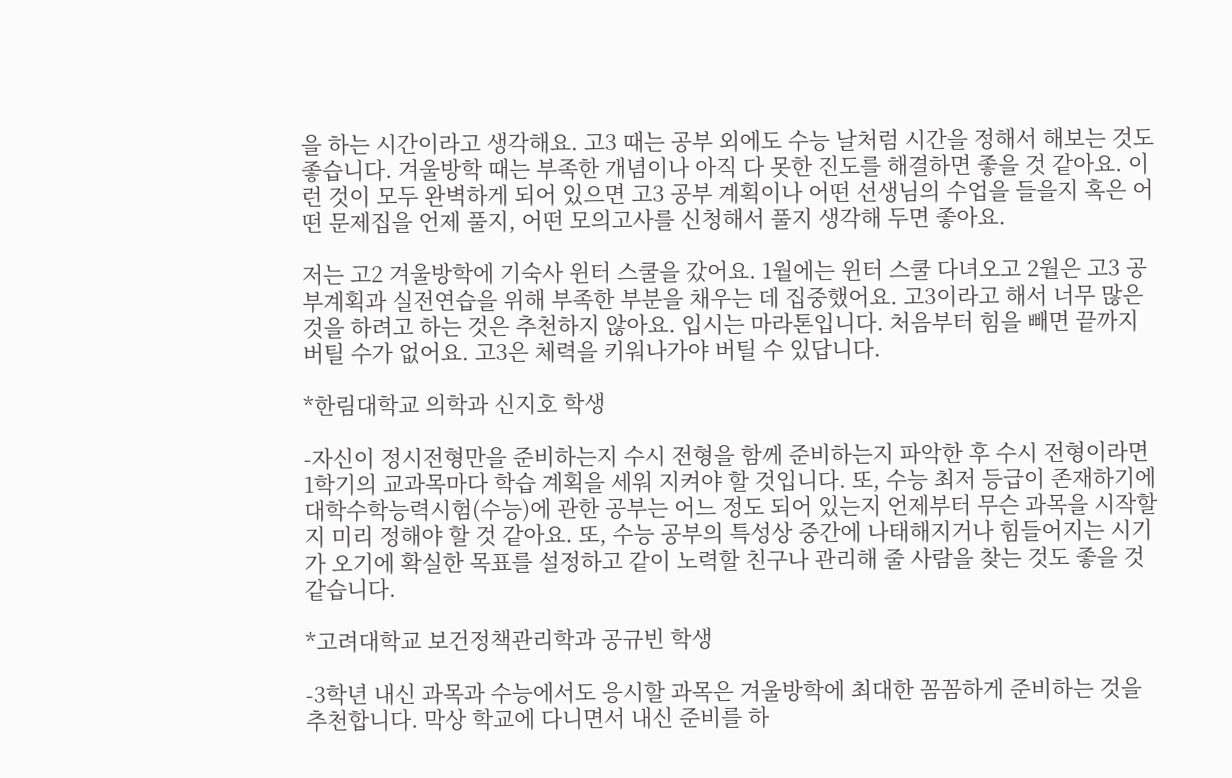을 하는 시간이라고 생각해요. 고3 때는 공부 외에도 수능 날처럼 시간을 정해서 해보는 것도 좋습니다. 겨울방학 때는 부족한 개념이나 아직 다 못한 진도를 해결하면 좋을 것 같아요. 이런 것이 모두 완벽하게 되어 있으면 고3 공부 계획이나 어떤 선생님의 수업을 들을지 혹은 어떤 문제집을 언제 풀지, 어떤 모의고사를 신청해서 풀지 생각해 두면 좋아요.

저는 고2 겨울방학에 기숙사 윈터 스쿨을 갔어요. 1월에는 윈터 스쿨 다녀오고 2월은 고3 공부계획과 실전연습을 위해 부족한 부분을 채우는 데 집중했어요. 고3이라고 해서 너무 많은 것을 하려고 하는 것은 추천하지 않아요. 입시는 마라톤입니다. 처음부터 힘을 빼면 끝까지 버틸 수가 없어요. 고3은 체력을 키워나가야 버틸 수 있답니다.

*한림대학교 의학과 신지호 학생

-자신이 정시전형만을 준비하는지 수시 전형을 함께 준비하는지 파악한 후 수시 전형이라면 1학기의 교과목마다 학습 계획을 세워 지켜야 할 것입니다. 또, 수능 최저 등급이 존재하기에 대학수학능력시험(수능)에 관한 공부는 어느 정도 되어 있는지 언제부터 무슨 과목을 시작할지 미리 정해야 할 것 같아요. 또, 수능 공부의 특성상 중간에 나태해지거나 힘들어지는 시기가 오기에 확실한 목표를 설정하고 같이 노력할 친구나 관리해 줄 사람을 찾는 것도 좋을 것 같습니다.

*고려대학교 보건정책관리학과 공규빈 학생

-3학년 내신 과목과 수능에서도 응시할 과목은 겨울방학에 최대한 꼼꼼하게 준비하는 것을 추천합니다. 막상 학교에 다니면서 내신 준비를 하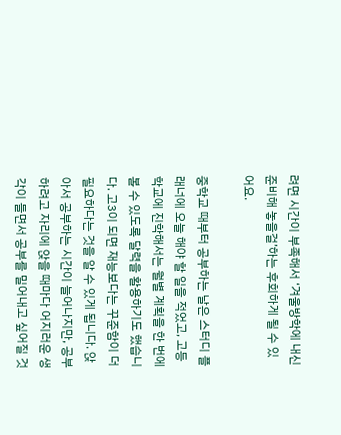려면 시간이 부족해서 ‘겨울방학에 내신 준비해 놓을걸’하는 후회하게 될 수 있어요.

중학교 때부터 공부하는 날은 스터디 플래너에 오늘 해야 할 일을 적었고, 고등학교에 진학해서는 월별 계획을 한 번에 볼 수 있도록 달력을 활용하기도 했습니다. 고3이 되면 재능보다는 꾸준함이 더 필요하다는 것을 알 수 있게 됩니다. 앉아서 공부하는 시간이 늘어나지만, 공부하려고 자리에 앉을 때마다 어지러운 생각이 들면서 공부를 밀어내고 싶어질 것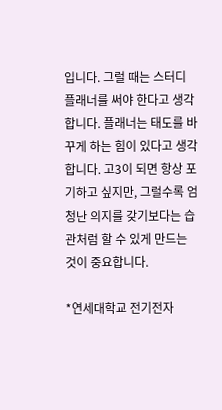입니다. 그럴 때는 스터디 플래너를 써야 한다고 생각합니다. 플래너는 태도를 바꾸게 하는 힘이 있다고 생각합니다. 고3이 되면 항상 포기하고 싶지만, 그럴수록 엄청난 의지를 갖기보다는 습관처럼 할 수 있게 만드는 것이 중요합니다.

*연세대학교 전기전자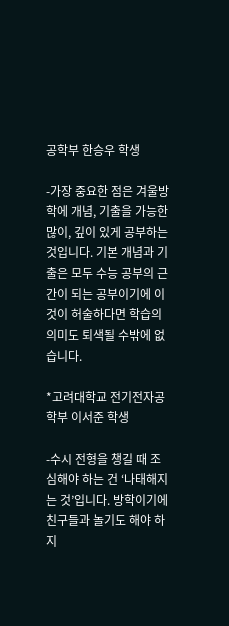공학부 한승우 학생

-가장 중요한 점은 겨울방학에 개념, 기출을 가능한 많이, 깊이 있게 공부하는 것입니다. 기본 개념과 기출은 모두 수능 공부의 근간이 되는 공부이기에 이것이 허술하다면 학습의 의미도 퇴색될 수밖에 없습니다.

*고려대학교 전기전자공학부 이서준 학생

-수시 전형을 챙길 때 조심해야 하는 건 ‘나태해지는 것’입니다. 방학이기에 친구들과 놀기도 해야 하지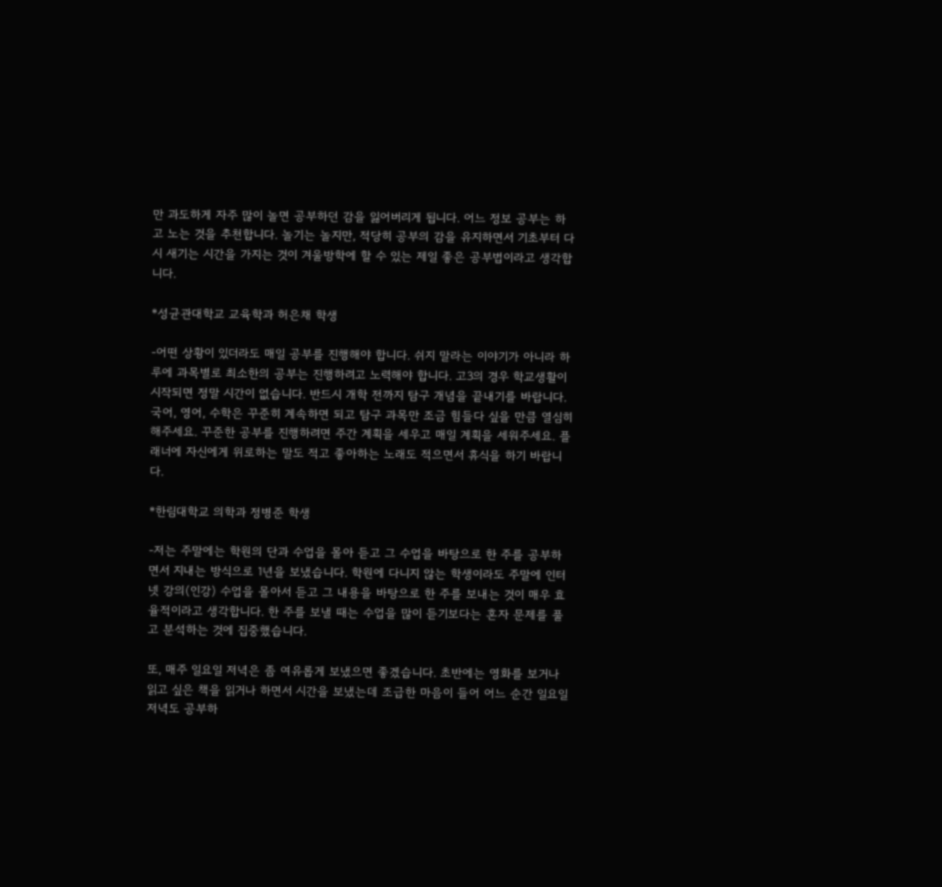만 과도하게 자주 많이 놀면 공부하던 감을 잃어버리게 됩니다. 어느 정보 공부는 하고 노는 것을 추천합니다. 놀기는 놀지만, 적당히 공부의 감을 유지하면서 기초부터 다시 새기는 시간을 가지는 것이 겨울방학에 할 수 있는 제일 좋은 공부법이라고 생각합니다.

*성균관대학교 교육학과 허은채 학생

-어떤 상황이 있더라도 매일 공부를 진행해야 합니다. 쉬지 말라는 이야기가 아니라 하루에 과목별로 최소한의 공부는 진행하려고 노력해야 합니다. 고3의 경우 학교생활이 시작되면 정말 시간이 없습니다. 반드시 개학 전까지 탐구 개념을 끝내기를 바랍니다. 국어, 영어, 수학은 꾸준히 계속하면 되고 탐구 과목만 조금 힘들다 싶을 만큼 열심히 해주세요. 꾸준한 공부를 진행하려면 주간 계획을 세우고 매일 계획을 세워주세요. 플래너에 자신에게 위로하는 말도 적고 좋아하는 노래도 적으면서 휴식을 하기 바랍니다.

*한림대학교 의학과 정병준 학생

-저는 주말에는 학원의 단과 수업을 몰아 듣고 그 수업을 바탕으로 한 주를 공부하면서 지내는 방식으로 1년을 보냈습니다. 학원에 다니지 않는 학생이라도 주말에 인터넷 강의(인강) 수업을 몰아서 듣고 그 내용을 바탕으로 한 주를 보내는 것이 매우 효율적이라고 생각합니다. 한 주를 보낼 때는 수업을 많이 듣기보다는 혼자 문제를 풀고 분석하는 것에 집중했습니다.

또, 매주 일요일 저녁은 좀 여유롭게 보냈으면 좋겠습니다. 초반에는 영화를 보거나 읽고 싶은 책을 읽거나 하면서 시간을 보냈는데 조급한 마음이 들어 어느 순간 일요일 저녁도 공부하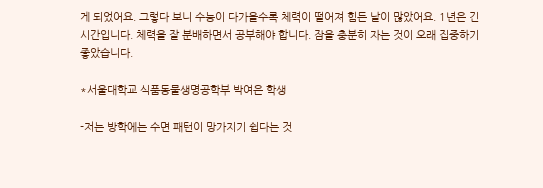게 되었어요. 그렇다 보니 수능이 다가올수록 체력이 떨어져 힘든 날이 많았어요. 1년은 긴 시간입니다. 체력을 잘 분배하면서 공부해야 합니다. 잠을 충분히 자는 것이 오래 집중하기 좋았습니다.

*서울대학교 식품동물생명공학부 박여은 학생

-저는 방학에는 수면 패턴이 망가지기 쉽다는 것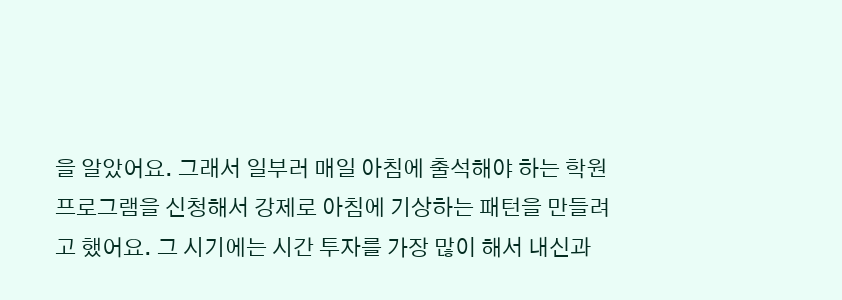을 알았어요. 그래서 일부러 매일 아침에 출석해야 하는 학원 프로그램을 신청해서 강제로 아침에 기상하는 패턴을 만들려고 했어요. 그 시기에는 시간 투자를 가장 많이 해서 내신과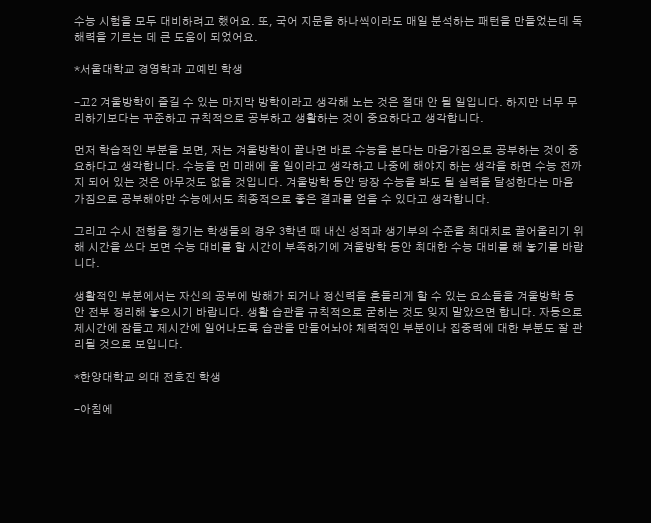수능 시험을 모두 대비하려고 했어요. 또, 국어 지문을 하나씩이라도 매일 분석하는 패턴을 만들었는데 독해력을 기르는 데 큰 도움이 되었어요.

*서울대학교 경영학과 고예빈 학생

-고2 겨울방학이 즐길 수 있는 마지막 방학이라고 생각해 노는 것은 절대 안 될 일입니다. 하지만 너무 무리하기보다는 꾸준하고 규칙적으로 공부하고 생활하는 것이 중요하다고 생각합니다.

먼저 학습적인 부분을 보면, 저는 겨울방학이 끝나면 바로 수능을 본다는 마음가짐으로 공부하는 것이 중요하다고 생각합니다. 수능을 먼 미래에 올 일이라고 생각하고 나중에 해야지 하는 생각을 하면 수능 전까지 되어 있는 것은 아무것도 없을 것입니다. 겨울방학 동안 당장 수능을 봐도 될 실력을 달성한다는 마음가짐으로 공부해야만 수능에서도 최종적으로 좋은 결과를 얻을 수 있다고 생각합니다.

그리고 수시 전형을 챙기는 학생들의 경우 3학년 때 내신 성적과 생기부의 수준을 최대치로 끌어올리기 위해 시간을 쓰다 보면 수능 대비를 할 시간이 부족하기에 겨울방학 동안 최대한 수능 대비를 해 놓기를 바랍니다.

생활적인 부분에서는 자신의 공부에 방해가 되거나 정신력을 흔들리게 할 수 있는 요소들을 겨울방학 동안 전부 정리해 놓으시기 바랍니다. 생활 습관을 규칙적으로 굳히는 것도 잊지 말았으면 합니다. 자동으로 제시간에 잠들고 제시간에 일어나도록 습관을 만들어놔야 체력적인 부분이나 집중력에 대한 부분도 잘 관리될 것으로 보입니다.

*한양대학교 의대 전호진 학생

-아침에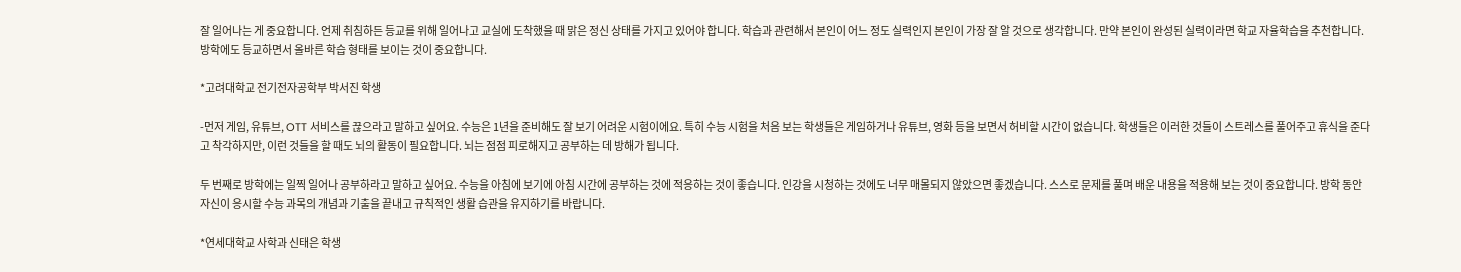잘 일어나는 게 중요합니다. 언제 취침하든 등교를 위해 일어나고 교실에 도착했을 때 맑은 정신 상태를 가지고 있어야 합니다. 학습과 관련해서 본인이 어느 정도 실력인지 본인이 가장 잘 알 것으로 생각합니다. 만약 본인이 완성된 실력이라면 학교 자율학습을 추천합니다. 방학에도 등교하면서 올바른 학습 형태를 보이는 것이 중요합니다.

*고려대학교 전기전자공학부 박서진 학생

-먼저 게임, 유튜브, OTT 서비스를 끊으라고 말하고 싶어요. 수능은 1년을 준비해도 잘 보기 어려운 시험이에요. 특히 수능 시험을 처음 보는 학생들은 게임하거나 유튜브, 영화 등을 보면서 허비할 시간이 없습니다. 학생들은 이러한 것들이 스트레스를 풀어주고 휴식을 준다고 착각하지만, 이런 것들을 할 때도 뇌의 활동이 필요합니다. 뇌는 점점 피로해지고 공부하는 데 방해가 됩니다.

두 번째로 방학에는 일찍 일어나 공부하라고 말하고 싶어요. 수능을 아침에 보기에 아침 시간에 공부하는 것에 적응하는 것이 좋습니다. 인강을 시청하는 것에도 너무 매몰되지 않았으면 좋겠습니다. 스스로 문제를 풀며 배운 내용을 적용해 보는 것이 중요합니다. 방학 동안 자신이 응시할 수능 과목의 개념과 기출을 끝내고 규칙적인 생활 습관을 유지하기를 바랍니다.

*연세대학교 사학과 신태은 학생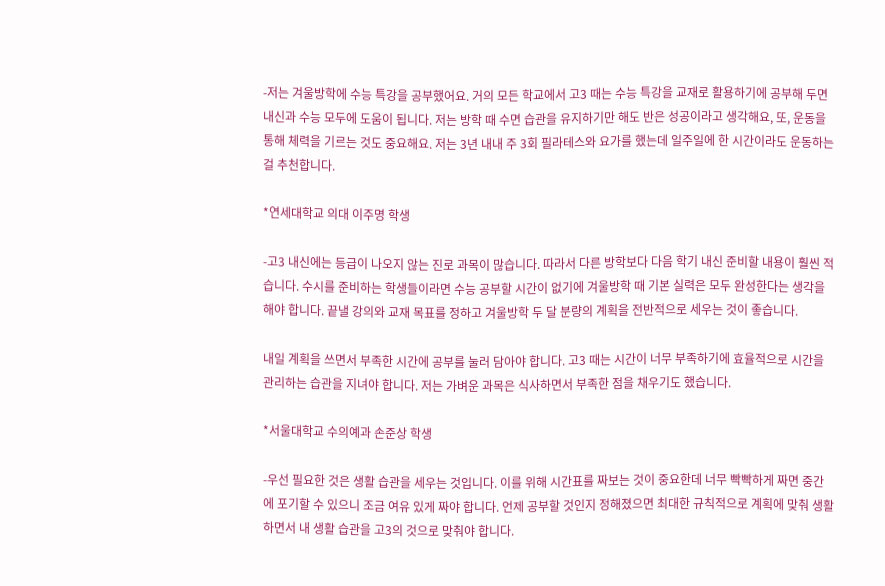-저는 겨울방학에 수능 특강을 공부했어요. 거의 모든 학교에서 고3 때는 수능 특강을 교재로 활용하기에 공부해 두면 내신과 수능 모두에 도움이 됩니다. 저는 방학 때 수면 습관을 유지하기만 해도 반은 성공이라고 생각해요, 또, 운동을 통해 체력을 기르는 것도 중요해요. 저는 3년 내내 주 3회 필라테스와 요가를 했는데 일주일에 한 시간이라도 운동하는 걸 추천합니다.

*연세대학교 의대 이주명 학생

-고3 내신에는 등급이 나오지 않는 진로 과목이 많습니다. 따라서 다른 방학보다 다음 학기 내신 준비할 내용이 훨씬 적습니다. 수시를 준비하는 학생들이라면 수능 공부할 시간이 없기에 겨울방학 때 기본 실력은 모두 완성한다는 생각을 해야 합니다. 끝낼 강의와 교재 목표를 정하고 겨울방학 두 달 분량의 계획을 전반적으로 세우는 것이 좋습니다.

내일 계획을 쓰면서 부족한 시간에 공부를 눌러 담아야 합니다. 고3 때는 시간이 너무 부족하기에 효율적으로 시간을 관리하는 습관을 지녀야 합니다. 저는 가벼운 과목은 식사하면서 부족한 점을 채우기도 했습니다.

*서울대학교 수의예과 손준상 학생

-우선 필요한 것은 생활 습관을 세우는 것입니다. 이를 위해 시간표를 짜보는 것이 중요한데 너무 빡빡하게 짜면 중간에 포기할 수 있으니 조금 여유 있게 짜야 합니다. 언제 공부할 것인지 정해졌으면 최대한 규칙적으로 계획에 맞춰 생활하면서 내 생활 습관을 고3의 것으로 맞춰야 합니다.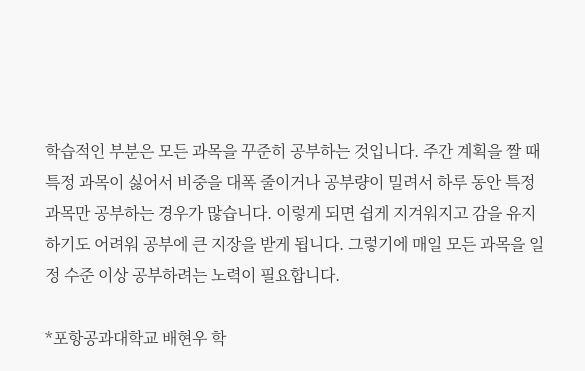학습적인 부분은 모든 과목을 꾸준히 공부하는 것입니다. 주간 계획을 짤 때 특정 과목이 싫어서 비중을 대폭 줄이거나 공부량이 밀려서 하루 동안 특정 과목만 공부하는 경우가 많습니다. 이렇게 되면 쉽게 지겨워지고 감을 유지하기도 어려워 공부에 큰 지장을 받게 됩니다. 그렇기에 매일 모든 과목을 일정 수준 이상 공부하려는 노력이 필요합니다.

*포항공과대학교 배현우 학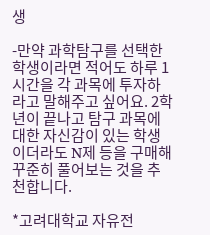생

-만약 과학탐구를 선택한 학생이라면 적어도 하루 1시간을 각 과목에 투자하라고 말해주고 싶어요. 2학년이 끝나고 탐구 과목에 대한 자신감이 있는 학생이더라도 N제 등을 구매해 꾸준히 풀어보는 것을 추천합니다.

*고려대학교 자유전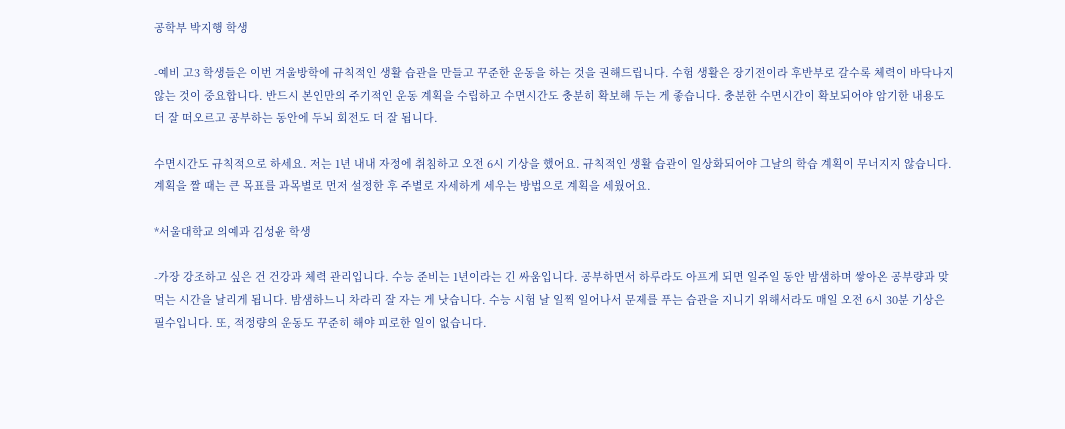공학부 박지행 학생

-예비 고3 학생들은 이번 겨울방학에 규칙적인 생활 습관을 만들고 꾸준한 운동을 하는 것을 권해드립니다. 수험 생활은 장기전이라 후반부로 갈수록 체력이 바닥나지 않는 것이 중요합니다. 반드시 본인만의 주기적인 운동 계획을 수립하고 수면시간도 충분히 확보해 두는 게 좋습니다. 충분한 수면시간이 확보되어야 암기한 내용도 더 잘 떠오르고 공부하는 동안에 두뇌 회전도 더 잘 됩니다.

수면시간도 규칙적으로 하세요. 저는 1년 내내 자정에 취침하고 오전 6시 기상을 했어요. 규칙적인 생활 습관이 일상화되어야 그날의 학습 계획이 무너지지 않습니다. 계획을 짤 때는 큰 목표를 과목별로 먼저 설정한 후 주별로 자세하게 세우는 방법으로 계획을 세웠어요.

*서울대학교 의예과 김성윤 학생

-가장 강조하고 싶은 건 건강과 체력 관리입니다. 수능 준비는 1년이라는 긴 싸움입니다. 공부하면서 하루라도 아프게 되면 일주일 동안 밤샘하며 쌓아온 공부량과 맞먹는 시간을 날리게 됩니다. 밤샘하느니 차라리 잘 자는 게 낫습니다. 수능 시험 날 일찍 일어나서 문제를 푸는 습관을 지니기 위해서라도 매일 오전 6시 30분 기상은 필수입니다. 또, 적정량의 운동도 꾸준히 해야 피로한 일이 없습니다.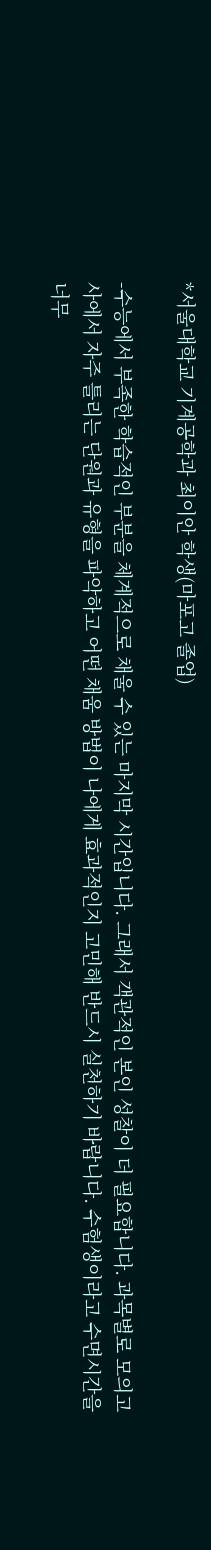*서울대학교 기계공학과 최이안 학생(마포고 졸업)

-수능에서 부족한 학습적인 부분을 체계적으로 채울 수 있는 마지막 시간입니다. 그래서 객관적인 본인 성찰이 더 필요합니다. 과목별로 모의고사에서 자주 틀리는 단원과 유형을 파악하고 어떤 채움 방법이 나에게 효과적인지 고민해 반드시 실천하기 바랍니다. 수험생이라고 수면시간을 너무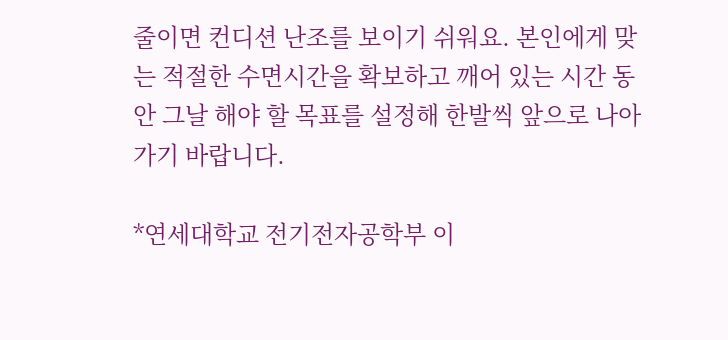줄이면 컨디션 난조를 보이기 쉬워요. 본인에게 맞는 적절한 수면시간을 확보하고 깨어 있는 시간 동안 그날 해야 할 목표를 설정해 한발씩 앞으로 나아가기 바랍니다.

*연세대학교 전기전자공학부 이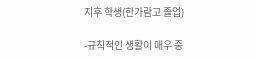지후 학생(한가람고 졸업)

-규칙적인 생활이 매우 중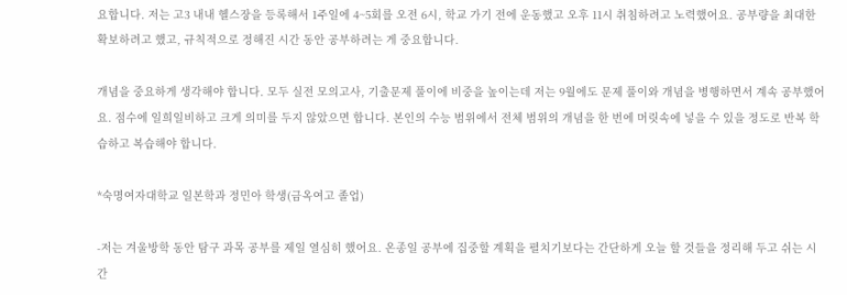요합니다. 저는 고3 내내 헬스장을 등록해서 1주일에 4~5회를 오전 6시, 학교 가기 전에 운동했고 오후 11시 취침하려고 노력했어요. 공부량을 최대한 확보하려고 했고, 규칙적으로 정해진 시간 동안 공부하려는 게 중요합니다.

개념을 중요하게 생각해야 합니다. 모두 실전 모의고사, 기출문제 풀이에 비중을 높이는데 저는 9월에도 문제 풀이와 개념을 병행하면서 계속 공부했어요. 점수에 일희일비하고 크게 의미를 두지 않았으면 합니다. 본인의 수능 범위에서 전체 범위의 개념을 한 번에 머릿속에 넣을 수 있을 정도로 반복 학습하고 복습해야 합니다.

*숙명여자대학교 일본학과 정민아 학생(금옥여고 졸업)

-저는 겨울방학 동안 탐구 과목 공부를 제일 열심히 했어요. 온종일 공부에 집중할 계획을 펼치기보다는 간단하게 오늘 할 것들을 정리해 두고 쉬는 시간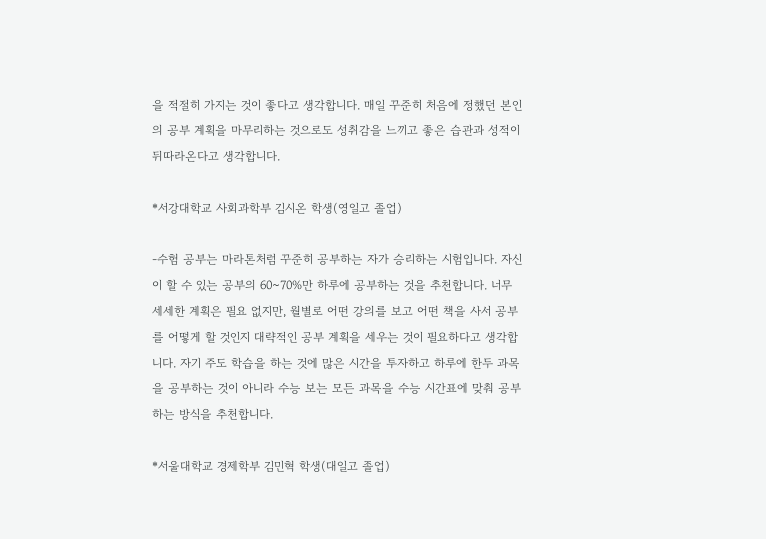을 적절히 가지는 것이 좋다고 생각합니다. 매일 꾸준히 처음에 정했던 본인의 공부 계획을 마무리하는 것으로도 성취감을 느끼고 좋은 습관과 성적이 뒤따라온다고 생각합니다.

*서강대학교 사회과학부 김시온 학생(영일고 졸업)

-수험 공부는 마라톤처럼 꾸준히 공부하는 자가 승리하는 시험입니다. 자신이 할 수 있는 공부의 60~70%만 하루에 공부하는 것을 추천합니다. 너무 세세한 계획은 필요 없지만, 월별로 어떤 강의를 보고 어떤 책을 사서 공부를 어떻게 할 것인지 대략적인 공부 계획을 세우는 것이 필요하다고 생각합니다. 자기 주도 학습을 하는 것에 많은 시간을 투자하고 하루에 한두 과목을 공부하는 것이 아니라 수능 보는 모든 과목을 수능 시간표에 맞춰 공부하는 방식을 추천합니다.

*서울대학교 경제학부 김민혁 학생(대일고 졸업)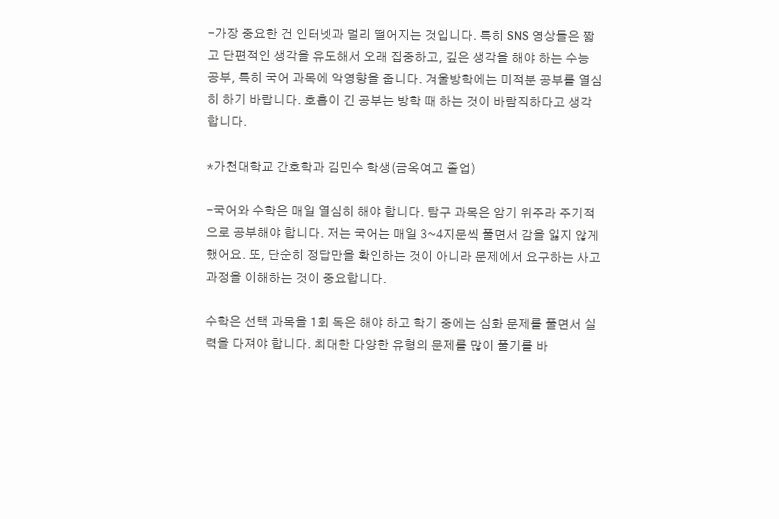-가장 중요한 건 인터넷과 멀리 떨어지는 것입니다. 특히 SNS 영상들은 짧고 단편적인 생각을 유도해서 오래 집중하고, 깊은 생각을 해야 하는 수능 공부, 특히 국어 과목에 악영향을 줍니다. 겨울방학에는 미적분 공부를 열심히 하기 바랍니다. 호흡이 긴 공부는 방학 때 하는 것이 바람직하다고 생각합니다.

*가천대학교 간호학과 김민수 학생(금옥여고 졸업)

-국어와 수학은 매일 열심히 해야 합니다. 탐구 과목은 암기 위주라 주기적으로 공부해야 합니다. 저는 국어는 매일 3~4지문씩 풀면서 감을 잃지 않게 했어요. 또, 단순히 정답만을 확인하는 것이 아니라 문제에서 요구하는 사고 과정을 이해하는 것이 중요합니다.

수학은 선택 과목을 1회 독은 해야 하고 학기 중에는 심화 문제를 풀면서 실력을 다져야 합니다. 최대한 다양한 유형의 문제를 많이 풀기를 바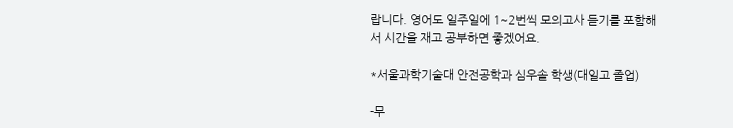랍니다. 영어도 일주일에 1~2번씩 모의고사 듣기를 포함해서 시간을 재고 공부하면 좋겠어요.

*서울과학기술대 안전공학과 심우솔 학생(대일고 졸업)

-무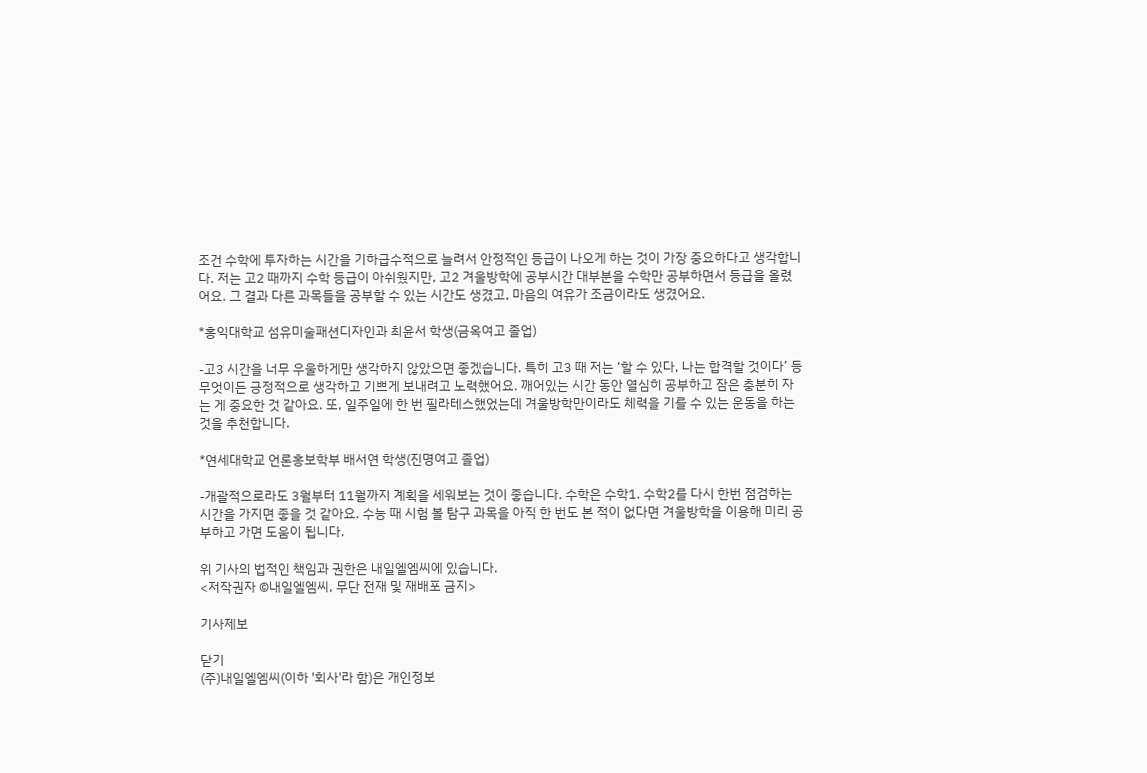조건 수학에 투자하는 시간을 기하급수적으로 늘려서 안정적인 등급이 나오게 하는 것이 가장 중요하다고 생각합니다. 저는 고2 때까지 수학 등급이 아쉬웠지만, 고2 겨울방학에 공부시간 대부분을 수학만 공부하면서 등급을 올렸어요. 그 결과 다른 과목들을 공부할 수 있는 시간도 생겼고, 마음의 여유가 조금이라도 생겼어요.

*홍익대학교 섬유미술패션디자인과 최윤서 학생(금옥여고 졸업)

-고3 시간을 너무 우울하게만 생각하지 않았으면 좋겠습니다. 특히 고3 때 저는 ‘할 수 있다, 나는 합격할 것이다’ 등 무엇이든 긍정적으로 생각하고 기쁘게 보내려고 노력했어요. 깨어있는 시간 동안 열심히 공부하고 잠은 충분히 자는 게 중요한 것 같아요. 또, 일주일에 한 번 필라테스했었는데 겨울방학만이라도 체력을 기를 수 있는 운동을 하는 것을 추천합니다.

*연세대학교 언론홍보학부 배서연 학생(진명여고 졸업)

-개괄적으로라도 3월부터 11월까지 계획을 세워보는 것이 좋습니다. 수학은 수학1. 수학2를 다시 한번 점검하는 시간을 가지면 좋을 것 같아요. 수능 때 시험 볼 탐구 과목을 아직 한 번도 본 적이 없다면 겨울방학을 이용해 미리 공부하고 가면 도움이 됩니다.

위 기사의 법적인 책임과 권한은 내일엘엠씨에 있습니다.
<저작권자 ©내일엘엠씨, 무단 전재 및 재배포 금지>

기사제보

닫기
(주)내일엘엠씨(이하 '회사'라 함)은 개인정보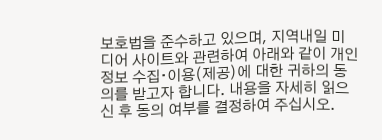보호법을 준수하고 있으며, 지역내일 미디어 사이트와 관련하여 아래와 같이 개인정보 수집∙이용(제공)에 대한 귀하의 동의를 받고자 합니다. 내용을 자세히 읽으신 후 동의 여부를 결정하여 주십시오.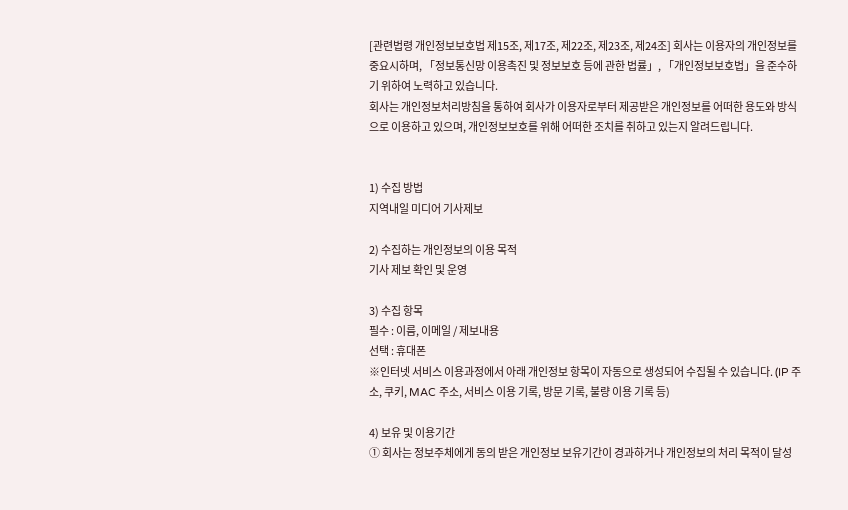[관련법령 개인정보보호법 제15조, 제17조, 제22조, 제23조, 제24조] 회사는 이용자의 개인정보를 중요시하며, 「정보통신망 이용촉진 및 정보보호 등에 관한 법률」, 「개인정보보호법」을 준수하기 위하여 노력하고 있습니다.
회사는 개인정보처리방침을 통하여 회사가 이용자로부터 제공받은 개인정보를 어떠한 용도와 방식으로 이용하고 있으며, 개인정보보호를 위해 어떠한 조치를 취하고 있는지 알려드립니다.


1) 수집 방법
지역내일 미디어 기사제보

2) 수집하는 개인정보의 이용 목적
기사 제보 확인 및 운영

3) 수집 항목
필수 : 이름, 이메일 / 제보내용
선택 : 휴대폰
※인터넷 서비스 이용과정에서 아래 개인정보 항목이 자동으로 생성되어 수집될 수 있습니다. (IP 주소, 쿠키, MAC 주소, 서비스 이용 기록, 방문 기록, 불량 이용 기록 등)

4) 보유 및 이용기간
① 회사는 정보주체에게 동의 받은 개인정보 보유기간이 경과하거나 개인정보의 처리 목적이 달성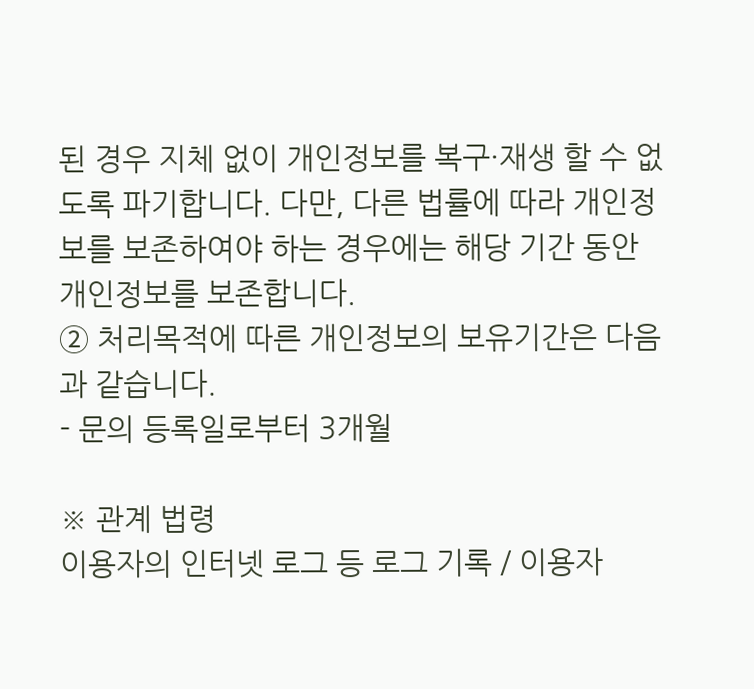된 경우 지체 없이 개인정보를 복구·재생 할 수 없도록 파기합니다. 다만, 다른 법률에 따라 개인정보를 보존하여야 하는 경우에는 해당 기간 동안 개인정보를 보존합니다.
② 처리목적에 따른 개인정보의 보유기간은 다음과 같습니다.
- 문의 등록일로부터 3개월

※ 관계 법령
이용자의 인터넷 로그 등 로그 기록 / 이용자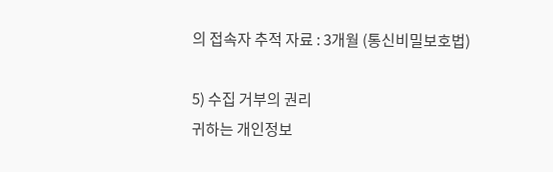의 접속자 추적 자료 : 3개월 (통신비밀보호법)

5) 수집 거부의 권리
귀하는 개인정보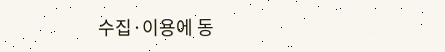수집·이용에 동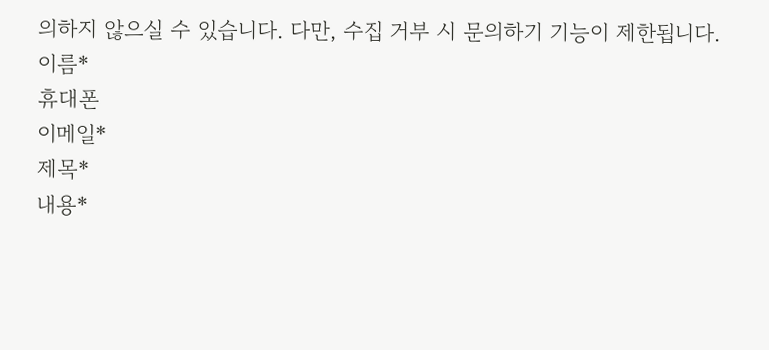의하지 않으실 수 있습니다. 다만, 수집 거부 시 문의하기 기능이 제한됩니다.
이름*
휴대폰
이메일*
제목*
내용*